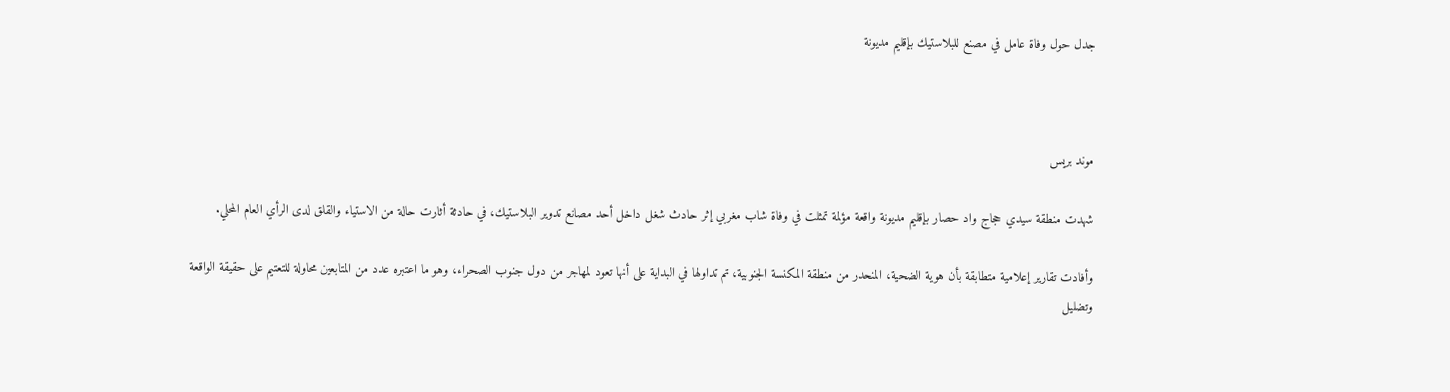جدل حول وفاة عامل في مصنع للبلاستيك بإقليم مديونة



موند بريس

شهدت منطقة سيدي حجاج واد حصار بإقليم مديونة واقعة مؤلمة تمثلت في وفاة شاب مغربي إثر حادث شغل داخل أحد مصانع تدوير البلاستيك، في حادثة أثارت حالة من الاستياء والقلق لدى الرأي العام المحلي.

وأفادت تقارير إعلامية متطابقة بأن هوية الضحية، المنحدر من منطقة المكنسة الجنوبية، تم تداولها في البداية على أنها تعود لمهاجر من دول جنوب الصحراء، وهو ما اعتبره عدد من المتابعين محاولة للتعتيم على حقيقة الواقعة وتضليل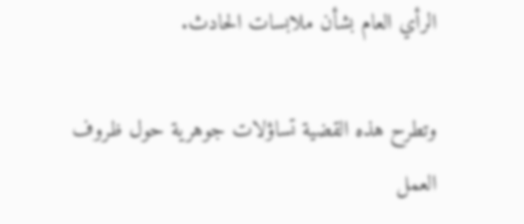الرأي العام بشأن ملابسات الحادث.

وتطرح هذه القضية تساؤلات جوهرية حول ظروف العمل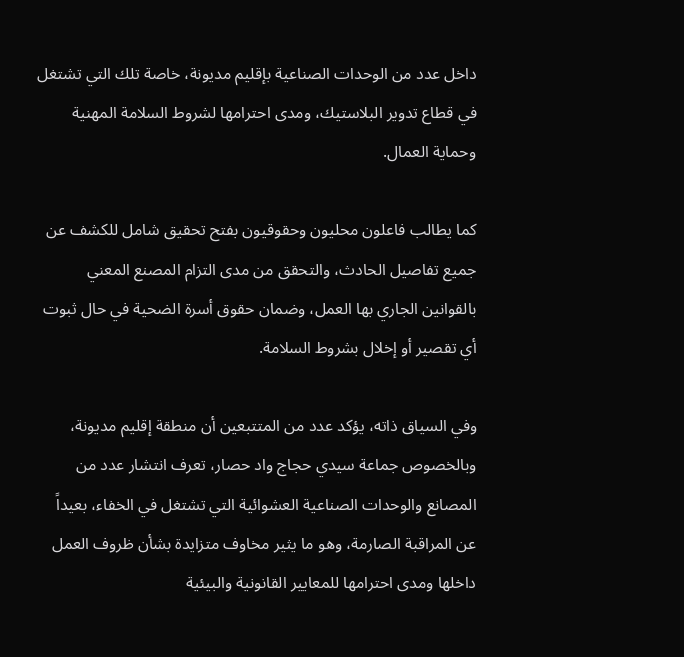داخل عدد من الوحدات الصناعية بإقليم مديونة، خاصة تلك التي تشتغل في قطاع تدوير البلاستيك، ومدى احترامها لشروط السلامة المهنية وحماية العمال.

كما يطالب فاعلون محليون وحقوقيون بفتح تحقيق شامل للكشف عن جميع تفاصيل الحادث، والتحقق من مدى التزام المصنع المعني بالقوانين الجاري بها العمل، وضمان حقوق أسرة الضحية في حال ثبوت أي تقصير أو إخلال بشروط السلامة.

وفي السياق ذاته، يؤكد عدد من المتتبعين أن منطقة إقليم مديونة، وبالخصوص جماعة سيدي حجاج واد حصار، تعرف انتشار عدد من المصانع والوحدات الصناعية العشوائية التي تشتغل في الخفاء، بعيداً عن المراقبة الصارمة، وهو ما يثير مخاوف متزايدة بشأن ظروف العمل داخلها ومدى احترامها للمعايير القانونية والبيئية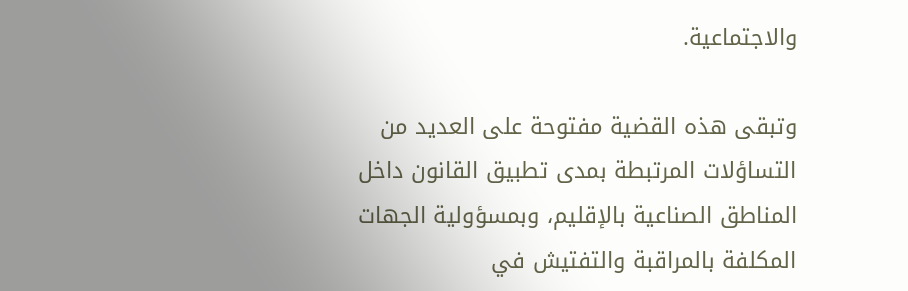والاجتماعية.

وتبقى هذه القضية مفتوحة على العديد من التساؤلات المرتبطة بمدى تطبيق القانون داخل المناطق الصناعية بالإقليم، وبمسؤولية الجهات المكلفة بالمراقبة والتفتيش في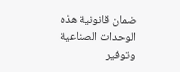ضمان قانونية هذه الوحدات الصناعية وتوفير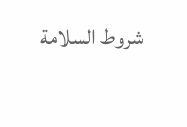شروط السلامة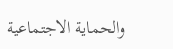والحماية الاجتماعية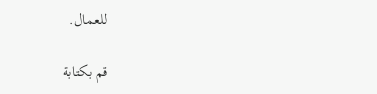للعمال.

قم بكتابة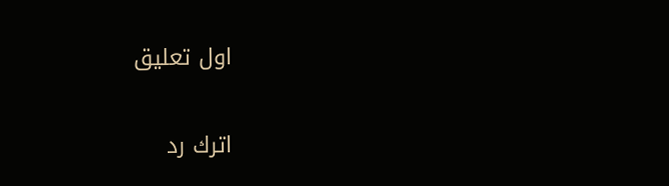اول تعليق

اترك رد